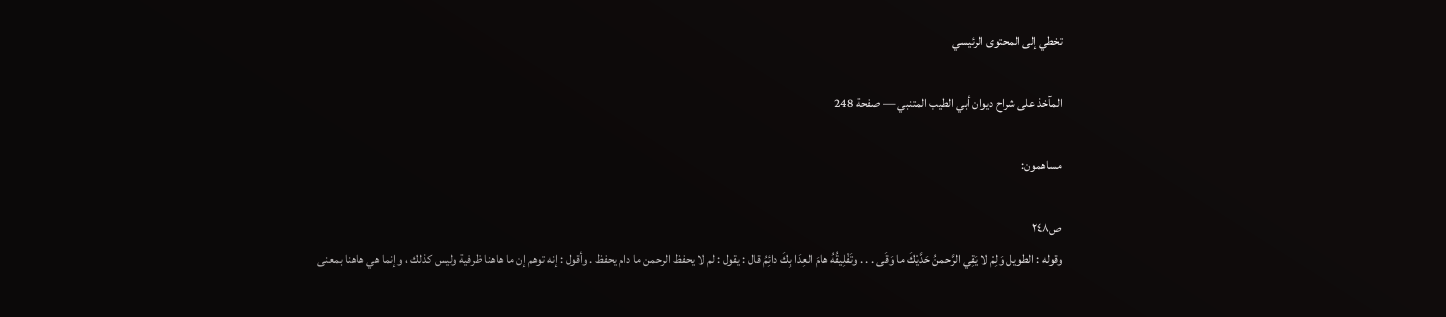تخطي إلى المحتوى الرئيسي

المآخذ على شراح ديوان أبي الطيب المتنبي — صفحة 248

مساهمون:

ص٢٤٨
وقوله : الطويل وَلِمْ لا يَقِي الرَّحمنُ حَدَّيْكَ ما وَقَى . . . وتَفْلِيقُهُ هامَ العِدَا بِكَ دائِمُ قال : يقول : لم لا يحفظ الرحمن ما دام يحفظ . وأقول : إنه توهم إن ما هاهنا ظرفية وليس كذلك ، وإنما هي هاهنا بمعنى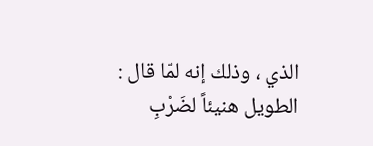الذي ، وذلك إنه لمّا قال : الطويل هنيئاً لضَرْبِ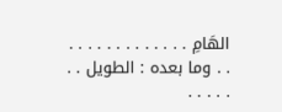الهَامِ . . . . . . . . . . . . . . . وما بعده : الطويل . . . . . . .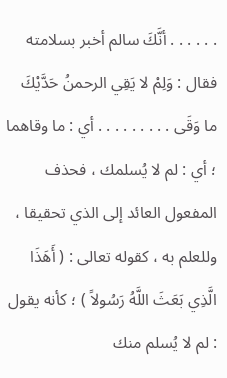. . . . . . أنَّكَ سالم أخبر بسلامته فقال : وَلِمْ لا يَقِي الرحمنُ حَدَّيْكَ ما وَقَى . . . . . . . . . أي : ما وقاهما ؛ أي : لم لا يُسلمك ، فحذف المفعول العائد إلى الذي تحقيقا ، وللعلم به ، كقوله تعالى : ( أَهَذَا الَّذِي بَعَثَ اللَّهُ رَسُولاً ) ؛ كأنه يقول : لم لا يُسلم منك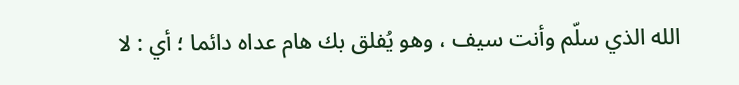الله الذي سلّم وأنت سيف ، وهو يُفلق بك هام عداه دائما ؛ أي : لا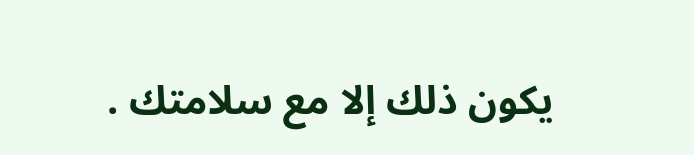يكون ذلك إلا مع سلامتك .